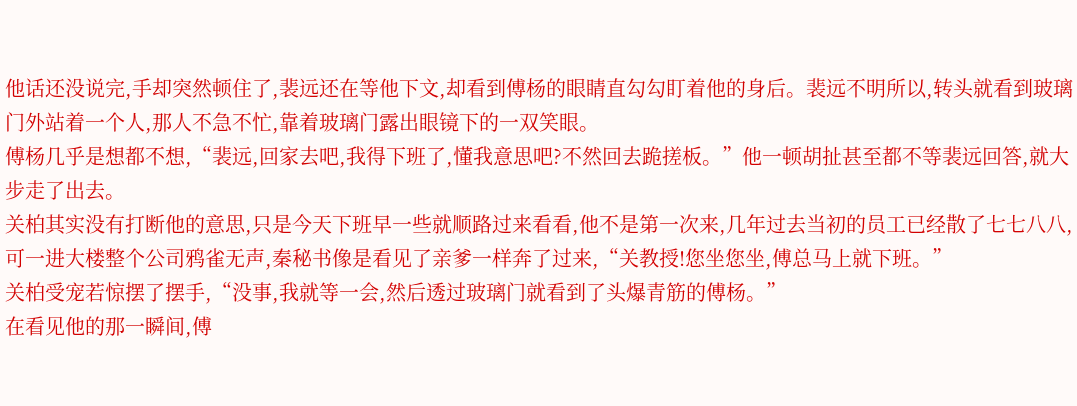他话还没说完,手却突然顿住了,裴远还在等他下文,却看到傅杨的眼睛直勾勾盯着他的身后。裴远不明所以,转头就看到玻璃门外站着一个人,那人不急不忙,靠着玻璃门露出眼镜下的一双笑眼。
傅杨几乎是想都不想,“裴远,回家去吧,我得下班了,懂我意思吧?不然回去跪搓板。”他一顿胡扯甚至都不等裴远回答,就大步走了出去。
关柏其实没有打断他的意思,只是今天下班早一些就顺路过来看看,他不是第一次来,几年过去当初的员工已经散了七七八八,可一进大楼整个公司鸦雀无声,秦秘书像是看见了亲爹一样奔了过来,“关教授!您坐您坐,傅总马上就下班。”
关柏受宠若惊摆了摆手,“没事,我就等一会,然后透过玻璃门就看到了头爆青筋的傅杨。”
在看见他的那一瞬间,傅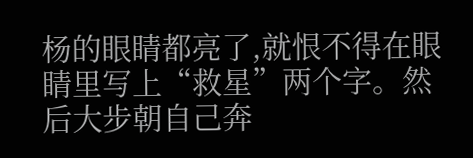杨的眼睛都亮了,就恨不得在眼睛里写上“救星”两个字。然后大步朝自己奔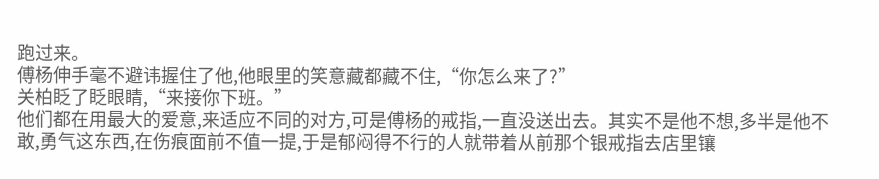跑过来。
傅杨伸手毫不避讳握住了他,他眼里的笑意藏都藏不住,“你怎么来了?”
关柏眨了眨眼睛,“来接你下班。”
他们都在用最大的爱意,来适应不同的对方,可是傅杨的戒指,一直没送出去。其实不是他不想,多半是他不敢,勇气这东西,在伤痕面前不值一提,于是郁闷得不行的人就带着从前那个银戒指去店里镶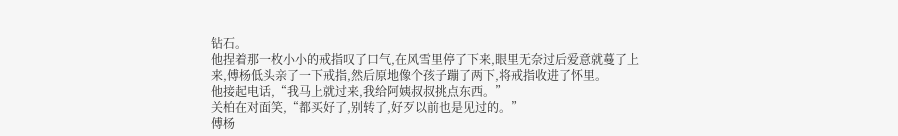钻石。
他捏着那一枚小小的戒指叹了口气,在风雪里停了下来,眼里无奈过后爱意就蔓了上来,傅杨低头亲了一下戒指,然后原地像个孩子蹦了两下,将戒指收进了怀里。
他接起电话,“我马上就过来,我给阿姨叔叔挑点东西。”
关柏在对面笑,“都买好了,别转了,好歹以前也是见过的。”
傅杨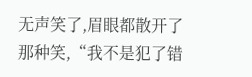无声笑了,眉眼都散开了那种笑,“我不是犯了错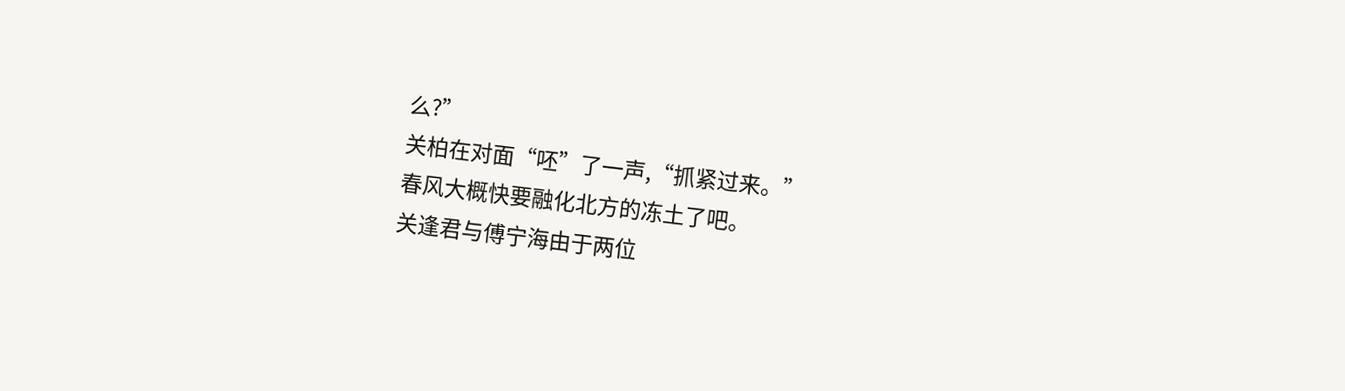么?”
关柏在对面“呸”了一声,“抓紧过来。”
春风大概快要融化北方的冻土了吧。
关逢君与傅宁海由于两位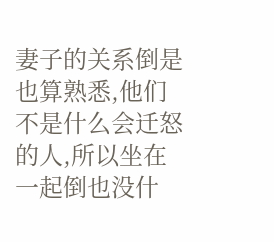妻子的关系倒是也算熟悉,他们不是什么会迁怒的人,所以坐在一起倒也没什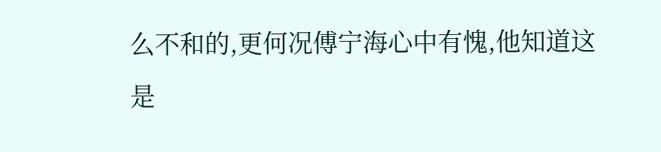么不和的,更何况傅宁海心中有愧,他知道这是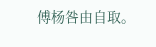傅杨咎由自取。